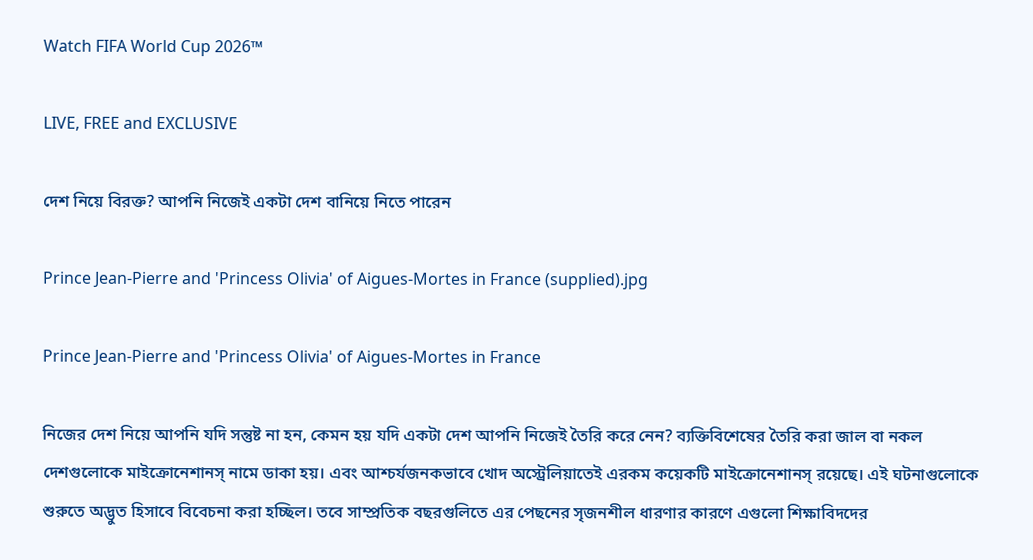Watch FIFA World Cup 2026™

LIVE, FREE and EXCLUSIVE

দেশ নিয়ে বিরক্ত? আপনি নিজেই একটা দেশ বানিয়ে নিতে পারেন

Prince Jean-Pierre and 'Princess Olivia' of Aigues-Mortes in France (supplied).jpg

Prince Jean-Pierre and 'Princess Olivia' of Aigues-Mortes in France

নিজের দেশ নিয়ে আপনি যদি সন্তুষ্ট না হন, কেমন হয় যদি একটা দেশ আপনি নিজেই তৈরি করে নেন? ব্যক্তিবিশেষের তৈরি করা জাল বা নকল দেশগুলোকে মাইক্রোনেশানস্‌ নামে ডাকা হয়। এবং আশ্চর্যজনকভাবে খোদ অস্ট্রেলিয়াতেই এরকম কয়েকটি মাইক্রোনেশানস্‌ রয়েছে। এই ঘটনাগুলোকে শুরুতে অদ্ভুত হিসাবে বিবেচনা করা হচ্ছিল। তবে সাম্প্রতিক বছরগুলিতে এর পেছনের সৃজনশীল ধারণার কারণে এগুলো শিক্ষাবিদদের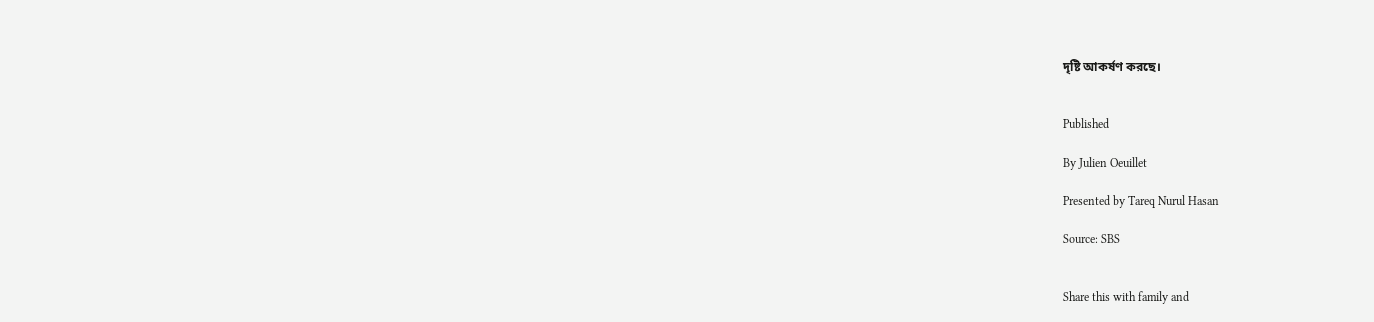দৃষ্টি আকর্ষণ করছে।


Published

By Julien Oeuillet

Presented by Tareq Nurul Hasan

Source: SBS


Share this with family and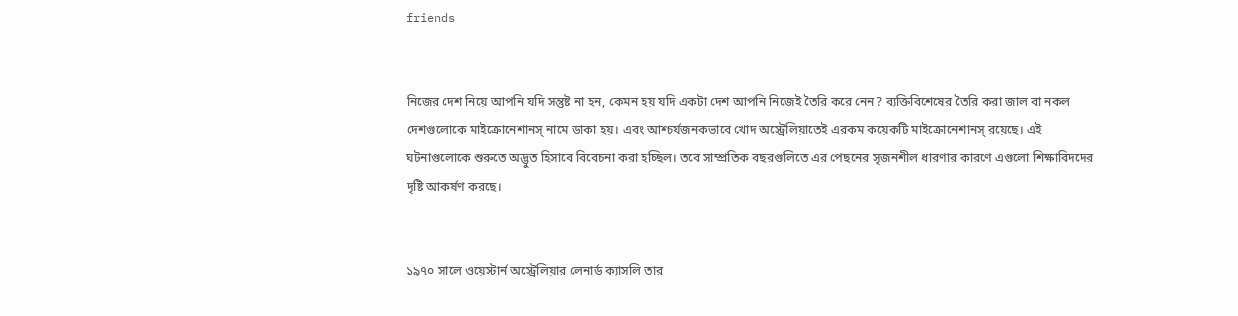friends


নিজের দেশ নিয়ে আপনি যদি সন্তুষ্ট না হন, কেমন হয় যদি একটা দেশ আপনি নিজেই তৈরি করে নেন? ব্যক্তিবিশেষের তৈরি করা জাল বা নকল দেশগুলোকে মাইক্রোনেশানস্‌ নামে ডাকা হয়। এবং আশ্চর্যজনকভাবে খোদ অস্ট্রেলিয়াতেই এরকম কয়েকটি মাইক্রোনেশানস্‌ রয়েছে। এই ঘটনাগুলোকে শুরুতে অদ্ভুত হিসাবে বিবেচনা করা হচ্ছিল। তবে সাম্প্রতিক বছরগুলিতে এর পেছনের সৃজনশীল ধারণার কারণে এগুলো শিক্ষাবিদদের দৃষ্টি আকর্ষণ করছে।


১৯৭০ সালে ওয়েস্টার্ন অস্ট্রেলিয়ার লেনার্ড ক্যাসলি তার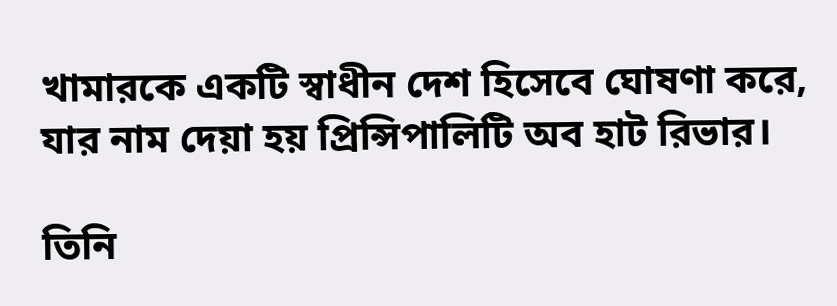খামারকে একটি স্বাধীন দেশ হিসেবে ঘোষণা করে, যার নাম দেয়া হয় প্রিন্সিপালিটি অব হাট রিভার।

তিনি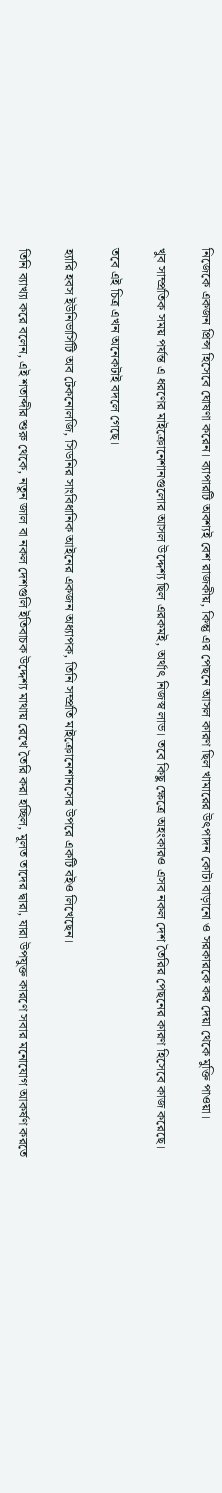নিজেকে একজন প্রিন্স হিসেবে ঘোষণা করেন। ব্যাপারটি অবশ্যই বেশ রাজকীয়, কিন্তু এর পেছনে আসল কারণ ছিল খামারের উৎপাদন কোটা বাড়ানো ও সরকারকে কর দেয়া থেকে মুক্তি পাওয়া।

খুব সাম্প্রতিক সময় পর্যন্ত এ ধরণের মাইক্রোনেশানগুলোর আসল উদ্দেশ্য ছিল এরকমই, অর্থাৎ নিজস্ব লাভ। তবে কিছু ক্ষেত্রে অহংকারও এসব নকল দেশ তৈরির পেছনের কারণ হিসেবে কাজ করেছে।

তবে এই চিত্র এখন অনেকটাই বদলে গেছে।

হ্যারি হবস ইউনিভার্সিটি অব টেকনোলজি, সিডনির সাংবিধানিক আইনের একজন অধ্যাপক, তিনি সম্প্রতি মাইক্রোনেশানসের উপরে একটি বইও লিখেছেন।

তিনি ব্যাখ্যা করে বলেন, এই শতাব্দীর শুরু থেকে, নতুন জাল বা নকল দেশগুলি ইতিবাচক উদ্দেশ্য মাথায় রেখে তৈরি করা হচ্ছিল, মূলত তাদের দ্বারা, যারা উপযুক্ত কারণে সবার মনোযোগ আকর্ষণ করতে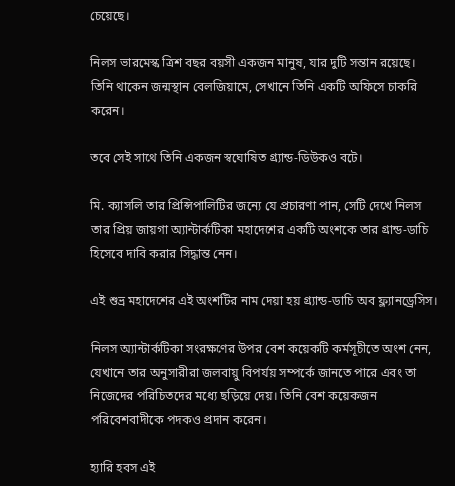চেয়েছে।

নিলস ভারমেস্ক ত্রিশ বছর বয়সী একজন মানুষ, যার দুটি সন্তান রয়েছে। তিনি থাকেন জন্মস্থান বেলজিয়ামে, সেখানে তিনি একটি অফিসে চাকরি করেন।

তবে সেই সাথে তিনি একজন স্বঘোষিত গ্র্যান্ড-ডিউকও বটে।

মি. ক্যাসলি তার প্রিন্সিপালিটির জন্যে যে প্রচারণা পান, সেটি দেখে নিলস তার প্রিয় জায়গা অ্যান্টার্কটিকা মহাদেশের একটি অংশকে তার গ্রান্ড-ডাচি হিসেবে দাবি করার সিদ্ধান্ত নেন।

এই শুভ্র মহাদেশের এই অংশটির নাম দেয়া হয় গ্র্যান্ড-ডাচি অব ফ্ল্যানড্রেসিস।

নিলস অ্যান্টার্কটিকা সংরক্ষণের উপর বেশ কয়েকটি কর্মসূচীতে অংশ নেন, যেখানে তার অনুসারীরা জলবায়ু বিপর্যয় সম্পর্কে জানতে পারে এবং তা নিজেদের পরিচিতদের মধ্যে ছড়িয়ে দেয়। তিনি বেশ কয়েকজন পরিবেশবাদীকে পদকও প্রদান করেন।

হ্যারি হবস এই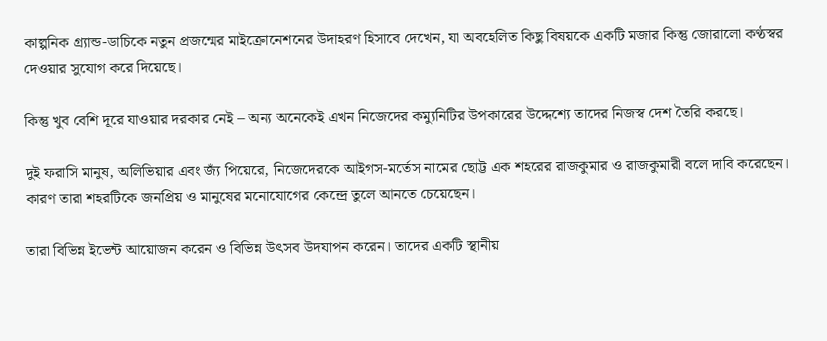কাল্পনিক গ্র্যান্ড-ডাচিকে নতুন প্রজন্মের মাইক্রোনেশনের উদাহরণ হিসাবে দেখেন, যা অবহেলিত কিছু বিষয়কে একটি মজার কিন্তু জোরালো কণ্ঠস্বর দেওয়ার সুযোগ করে দিয়েছে।

কিন্তু খুব বেশি দূরে যাওয়ার দরকার নেই – অন্য অনেকেই এখন নিজেদের কম্যুনিটির উপকারের উদ্দেশ্যে তাদের নিজস্ব দেশ তৈরি করছে।

দুই ফরাসি মানুষ, অলিভিয়ার এবং জ্যঁ পিয়েরে, নিজেদেরকে আইগস-মর্তেস নামের ছোট্ট এক শহরের রাজকুমার ও রাজকুমারী বলে দাবি করেছেন। কারণ তারা শহরটিকে জনপ্রিয় ও মানুষের মনোযোগের কেন্দ্রে তুলে আনতে চেয়েছেন।

তারা বিভিন্ন ইভেন্ট আয়োজন করেন ও বিভিন্ন উৎসব উদযাপন করেন। তাদের একটি স্থানীয়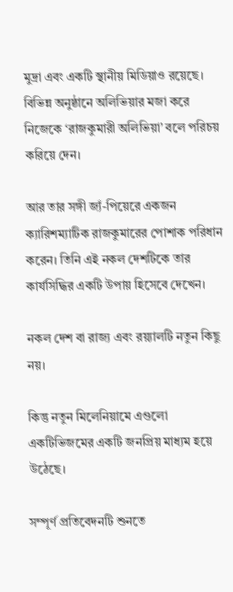মুদ্রা এবং একটি স্থানীয় মিডিয়াও রয়েছে। বিভিন্ন অনুষ্ঠানে অলিভিয়ার মজা করে নিজেকে ‘রাজকুমারী অলিভিয়া’ বলে পরিচয় করিয়ে দেন।

আর তার সঙ্গী জ্যঁ-পিয়েরে একজন ক্যারিশম্যাটিক রাজকুমারের পোশাক পরিধান করেন। তিনি এই নকল দেশটিকে তার কার্যসিদ্ধির একটি উপায় হিসেবে দেখেন।

নকল দেশ বা রাজ্য এবং রয়্যালটি নতুন কিছু নয়।

কিন্তু নতুন মিলেনিয়ামে এগুলো একটিভিজমের একটি জনপ্রিয় মাধ্যম হয়ে উঠেছে।

সম্পূর্ণ প্রতিবেদনটি শুনতে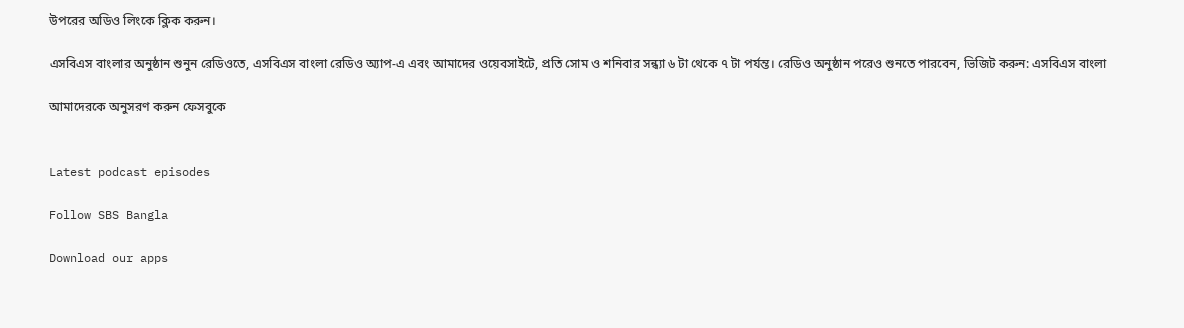উপরের অডিও লিংকে ক্লিক করুন।

এসবিএস বাংলার অনুষ্ঠান শুনুন রেডিওতে, এসবিএস বাংলা রেডিও অ্যাপ-এ এবং আমাদের ওয়েবসাইটে, প্রতি সোম ও শনিবার সন্ধ্যা ৬ টা থেকে ৭ টা পর্যন্ত। রেডিও অনুষ্ঠান পরেও শুনতে পারবেন, ভিজিট করুন: এসবিএস বাংলা

আমাদেরকে অনুসরণ করুন ফেসবুকে


Latest podcast episodes

Follow SBS Bangla

Download our apps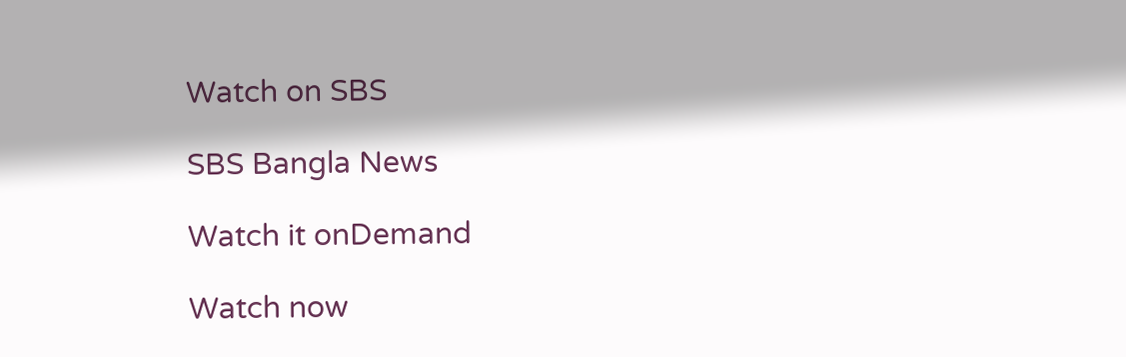Watch on SBS

SBS Bangla News

Watch it onDemand

Watch now